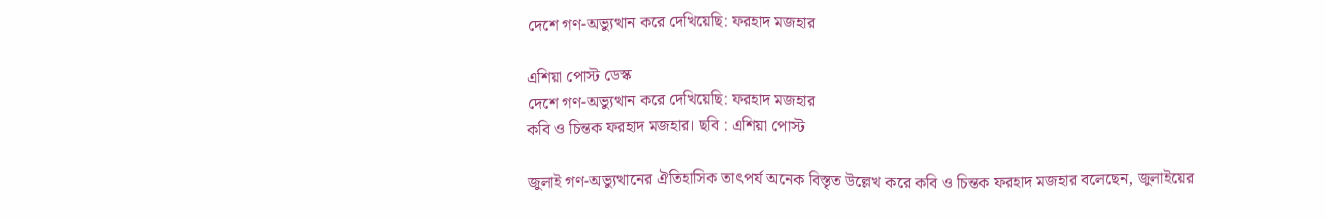দেশে গণ-অভ্যুত্থান করে দেখিয়েছি: ফরহাদ মজহার

এশিয়া পোস্ট ডেস্ক
দেশে গণ-অভ্যুত্থান করে দেখিয়েছি: ফরহাদ মজহার
কবি ও চিন্তক ফরহাদ মজহার। ছবি : এশিয়া পোস্ট

জুলাই গণ-অভ্যুত্থানের ঐতিহাসিক তাৎপর্য অনেক বিস্তৃত উল্লেখ করে কবি ও চিন্তক ফরহাদ মজহার বলেছেন, জুলাইয়ের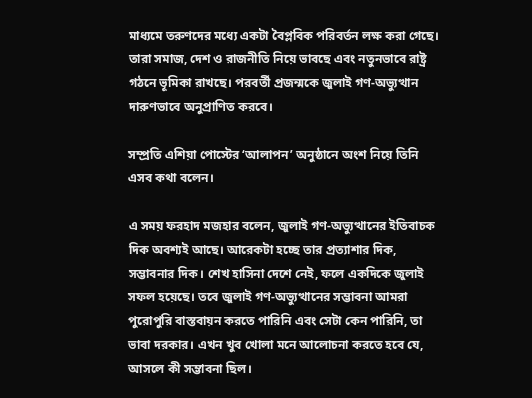মাধ্যমে তরুণদের মধ্যে একটা বৈপ্লবিক পরিবর্তন লক্ষ করা গেছে। তারা সমাজ, দেশ ও রাজনীতি নিয়ে ভাবছে এবং নতুনভাবে রাষ্ট্র গঠনে ভূমিকা রাখছে। পরবর্তী প্রজন্মকে জুলাই গণ-অভ্যুত্থান দারুণভাবে অনুপ্রাণিত করবে।

সম্প্রতি এশিয়া পোস্টের ‘আলাপন’ অনুষ্ঠানে অংশ নিয়ে তিনি এসব কথা বলেন।

এ সময় ফরহাদ মজহার বলেন, জুলাই গণ-অভ্যুত্থানের ইতিবাচক দিক অবশ্যই আছে। আরেকটা হচ্ছে তার প্রত্যাশার দিক, সম্ভাবনার দিক। শেখ হাসিনা দেশে নেই, ফলে একদিকে জুলাই সফল হয়েছে। তবে জুলাই গণ-অভ্যুত্থানের সম্ভাবনা আমরা পুরোপুরি বাস্তবায়ন করতে পারিনি এবং সেটা কেন পারিনি, তা ভাবা দরকার। এখন খুব খোলা মনে আলোচনা করতে হবে যে, আসলে কী সম্ভাবনা ছিল।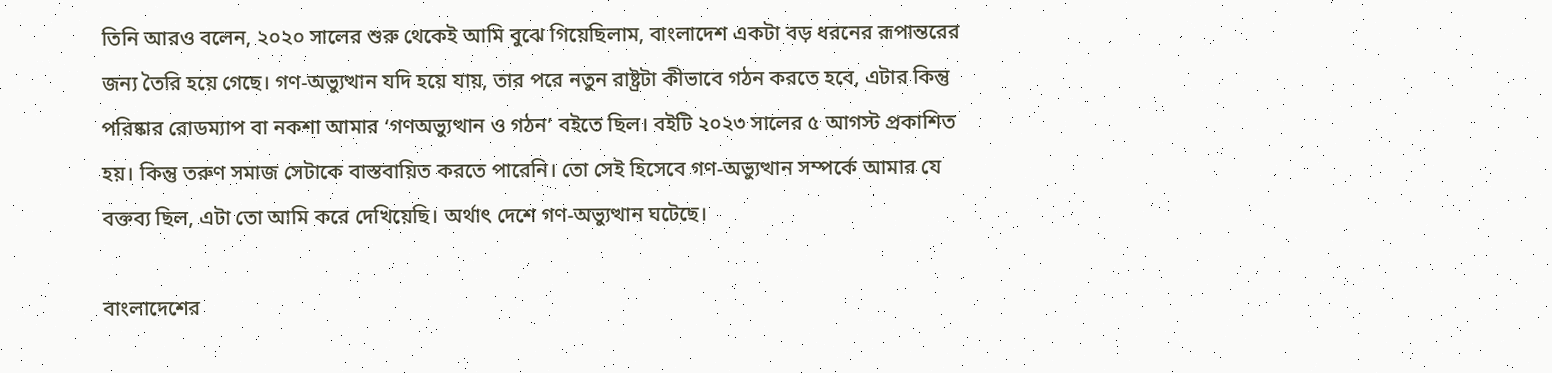তিনি আরও বলেন, ২০২০ সালের শুরু থেকেই আমি বুঝে গিয়েছিলাম, বাংলাদেশ একটা বড় ধরনের রূপান্তরের জন্য তৈরি হয়ে গেছে। গণ-অভ্যুত্থান যদি হয়ে যায়, তার পরে নতুন রাষ্ট্রটা কীভাবে গঠন করতে হবে, এটার কিন্তু পরিষ্কার রোডম্যাপ বা নকশা আমার ‘গণঅভ্যুত্থান ও গঠন’ বইতে ছিল। বইটি ২০২৩ সালের ৫ আগস্ট প্রকাশিত হয়। কিন্তু তরুণ সমাজ সেটাকে বাস্তবায়িত করতে পারেনি। তো সেই হিসেবে গণ-অভ্যুত্থান সম্পর্কে আমার যে বক্তব্য ছিল, এটা তো আমি করে দেখিয়েছি। অর্থাৎ দেশে গণ-অভ্যুত্থান ঘটেছে।

বাংলাদেশের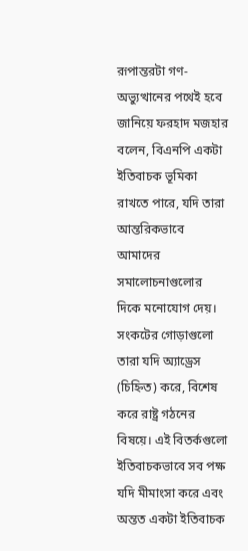রূপান্তরটা গণ-অভ্যুত্থানের পথেই হবে জানিয়ে ফরহাদ মজহার বলেন, বিএনপি একটা ইতিবাচক ভূমিকা রাখতে পারে, যদি তারা আন্তরিকভাবে আমাদের সমালোচনাগুলোর দিকে মনোযোগ দেয়। সংকটের গোড়াগুলো তারা যদি অ্যাড্রেস (চিহ্নিত) করে, বিশেষ করে রাষ্ট্র গঠনের বিষয়ে। এই বিতর্কগুলো ইতিবাচকভাবে সব পক্ষ যদি মীমাংসা করে এবং অন্তত একটা ইতিবাচক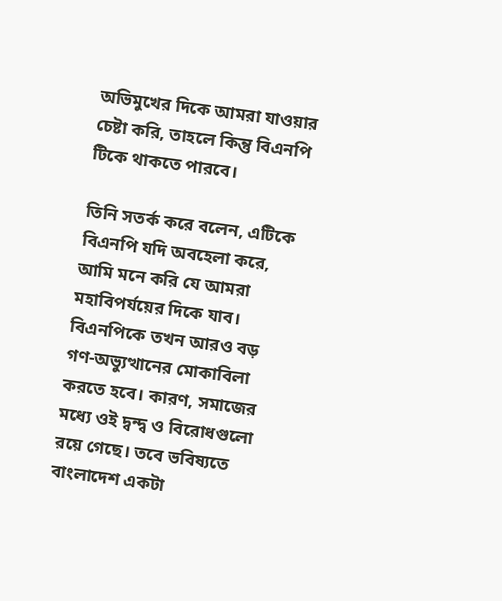অভিমুখের দিকে আমরা যাওয়ার চেষ্টা করি, তাহলে কিন্তু বিএনপি টিকে থাকতে পারবে।

তিনি সতর্ক করে বলেন, এটিকে বিএনপি যদি অবহেলা করে, আমি মনে করি যে আমরা মহাবিপর্যয়ের দিকে যাব। বিএনপিকে তখন আরও বড় গণ-অভ্যুত্থানের মোকাবিলা করতে হবে। কারণ, সমাজের মধ্যে ওই দ্বন্দ্ব ও বিরোধগুলো রয়ে গেছে। তবে ভবিষ্যতে বাংলাদেশ একটা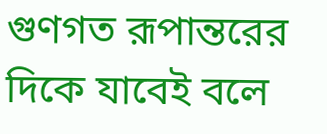গুণগত রূপান্তরের দিকে যাবেই বলে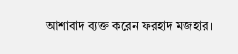আশাবাদ ব্যক্ত করেন ফরহাদ মজহার।